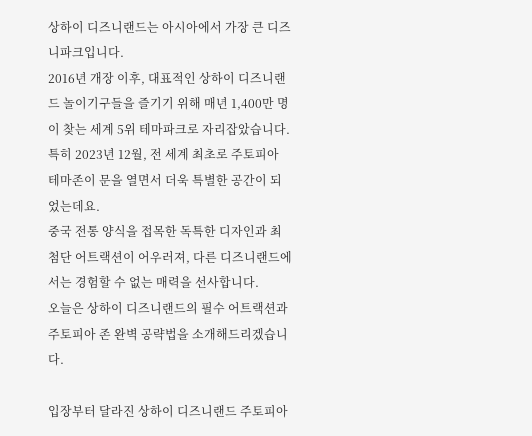상하이 디즈니랜드는 아시아에서 가장 큰 디즈니파크입니다.
2016년 개장 이후, 대표적인 상하이 디즈니랜드 놀이기구들을 즐기기 위해 매년 1,400만 명이 찾는 세계 5위 테마파크로 자리잡았습니다.
특히 2023년 12월, 전 세계 최초로 주토피아 테마존이 문을 열면서 더욱 특별한 공간이 되었는데요.
중국 전통 양식을 접목한 독특한 디자인과 최첨단 어트랙션이 어우러져, 다른 디즈니랜드에서는 경험할 수 없는 매력을 선사합니다.
오늘은 상하이 디즈니랜드의 필수 어트랙션과 주토피아 존 완벽 공략법을 소개해드리겠습니다.

입장부터 달라진 상하이 디즈니랜드 주토피아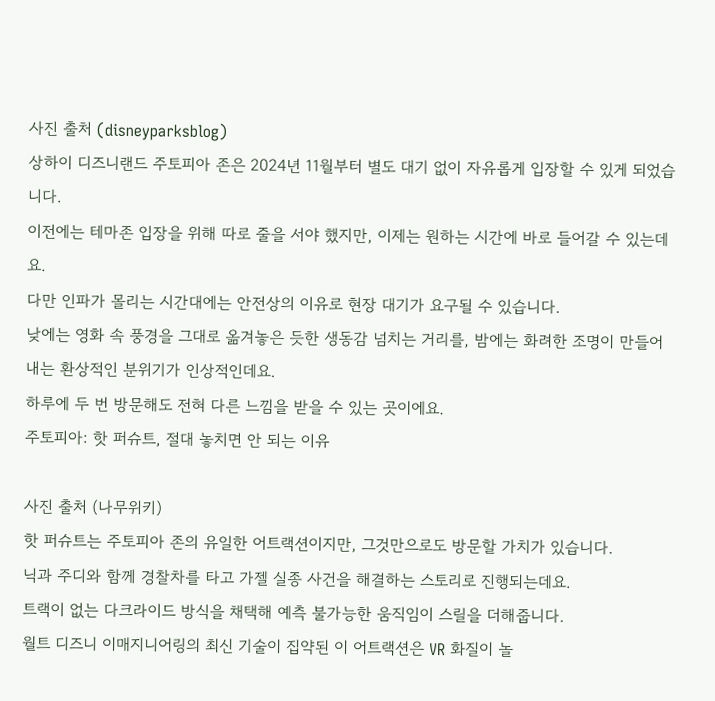사진 출처 (disneyparksblog)
상하이 디즈니랜드 주토피아 존은 2024년 11월부터 별도 대기 없이 자유롭게 입장할 수 있게 되었습니다.
이전에는 테마존 입장을 위해 따로 줄을 서야 했지만, 이제는 원하는 시간에 바로 들어갈 수 있는데요.
다만 인파가 몰리는 시간대에는 안전상의 이유로 현장 대기가 요구될 수 있습니다.
낮에는 영화 속 풍경을 그대로 옮겨놓은 듯한 생동감 넘치는 거리를, 밤에는 화려한 조명이 만들어내는 환상적인 분위기가 인상적인데요.
하루에 두 번 방문해도 전혀 다른 느낌을 받을 수 있는 곳이에요.
주토피아: 핫 퍼슈트, 절대 놓치면 안 되는 이유

사진 출처 (나무위키)
핫 퍼슈트는 주토피아 존의 유일한 어트랙션이지만, 그것만으로도 방문할 가치가 있습니다.
닉과 주디와 함께 경찰차를 타고 가젤 실종 사건을 해결하는 스토리로 진행되는데요.
트랙이 없는 다크라이드 방식을 채택해 예측 불가능한 움직임이 스릴을 더해줍니다.
월트 디즈니 이매지니어링의 최신 기술이 집약된 이 어트랙션은 VR 화질이 놀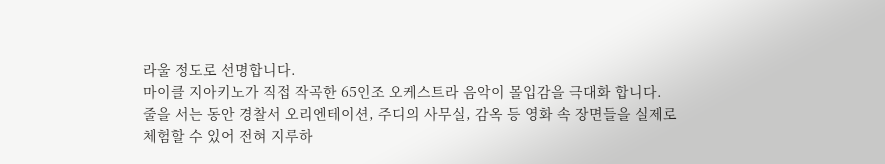라울 정도로 선명합니다.
마이클 지아키노가 직접 작곡한 65인조 오케스트라 음악이 몰입감을 극대화 합니다.
줄을 서는 동안 경찰서 오리엔테이션, 주디의 사무실, 감옥 등 영화 속 장면들을 실제로 체험할 수 있어 전혀 지루하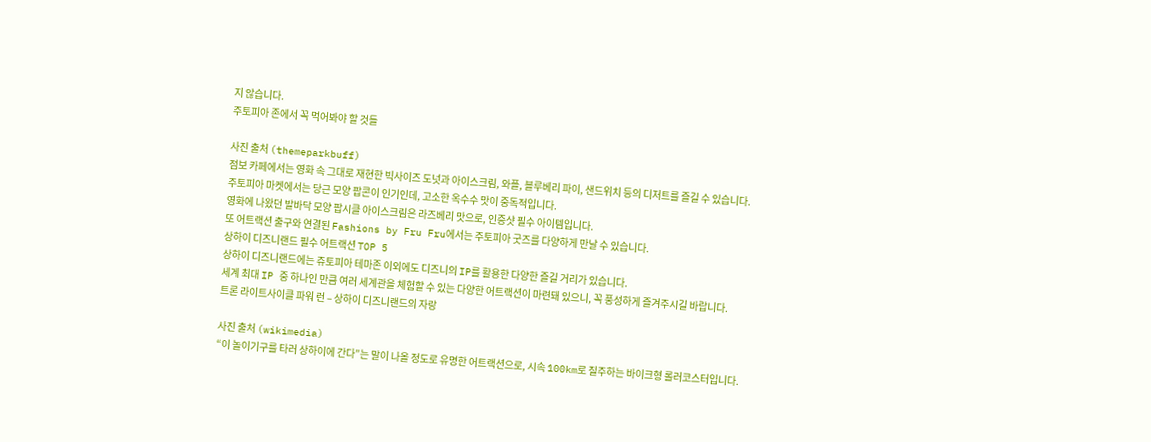지 않습니다.
주토피아 존에서 꼭 먹어봐야 할 것들

사진 출처 (themeparkbuff)
점보 카페에서는 영화 속 그대로 재현한 빅사이즈 도넛과 아이스크림, 와플, 블루베리 파이, 샌드위치 등의 디저트를 즐길 수 있습니다.
주토피아 마켓에서는 당근 모양 팝콘이 인기인데, 고소한 옥수수 맛이 중독적입니다.
영화에 나왔던 발바닥 모양 팝시클 아이스크림은 라즈베리 맛으로, 인증샷 필수 아이템입니다.
또 어트랙션 출구와 연결된 Fashions by Fru Fru에서는 주토피아 굿즈를 다양하게 만날 수 있습니다.
상하이 디즈니랜드 필수 어트랙션 TOP 5
상하이 디즈니랜드에는 쥬토피아 테마존 이외에도 디즈니의 IP를 활용한 다양한 즐길 거리가 있습니다.
세계 최대 IP 중 하나인 만큼 여러 세계관을 체험할 수 있는 다양한 어트랙션이 마련돼 있으니, 꼭 풍성하게 즐겨주시길 바랍니다.
트론 라이트사이클 파워 런 – 상하이 디즈니랜드의 자랑

사진 출처 (wikimedia)
“이 놀이기구를 타러 상하이에 간다”는 말이 나올 정도로 유명한 어트랙션으로, 시속 100km로 질주하는 바이크형 롤러코스터입니다.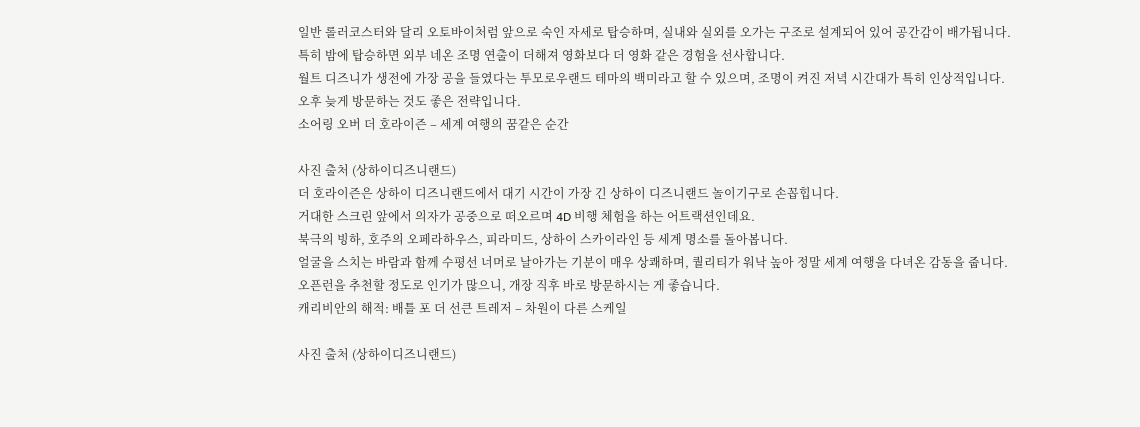일반 롤러코스터와 달리 오토바이처럼 앞으로 숙인 자세로 탑승하며, 실내와 실외를 오가는 구조로 설계되어 있어 공간감이 배가됩니다.
특히 밤에 탑승하면 외부 네온 조명 연출이 더해져 영화보다 더 영화 같은 경험을 선사합니다.
월트 디즈니가 생전에 가장 공을 들였다는 투모로우랜드 테마의 백미라고 할 수 있으며, 조명이 켜진 저녁 시간대가 특히 인상적입니다.
오후 늦게 방문하는 것도 좋은 전략입니다.
소어링 오버 더 호라이즌 – 세계 여행의 꿈같은 순간

사진 출처 (상하이디즈니랜드)
더 호라이즌은 상하이 디즈니랜드에서 대기 시간이 가장 긴 상하이 디즈니랜드 놀이기구로 손꼽힙니다.
거대한 스크린 앞에서 의자가 공중으로 떠오르며 4D 비행 체험을 하는 어트랙션인데요.
북극의 빙하, 호주의 오페라하우스, 피라미드, 상하이 스카이라인 등 세계 명소를 돌아봅니다.
얼굴을 스치는 바람과 함께 수평선 너머로 날아가는 기분이 매우 상쾌하며, 퀄리티가 워낙 높아 정말 세계 여행을 다녀온 감동을 줍니다.
오픈런을 추천할 정도로 인기가 많으니, 개장 직후 바로 방문하시는 게 좋습니다.
캐리비안의 해적: 배틀 포 더 선큰 트레저 – 차원이 다른 스케일

사진 출처 (상하이디즈니랜드)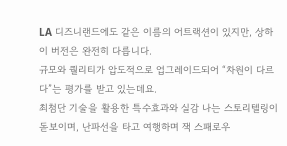LA 디즈니랜드에도 같은 이름의 어트랙션이 있지만, 상하이 버전은 완전히 다릅니다.
규모와 퀄리티가 압도적으로 업그레이드되어 “차원이 다르다”는 평가를 받고 있는데요.
최첨단 기술을 활용한 특수효과와 실감 나는 스토리텔링이 돋보이며, 난파선을 타고 여행하며 잭 스패로우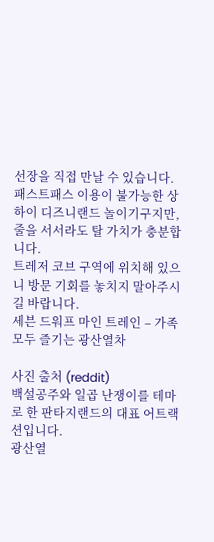선장을 직접 만날 수 있습니다.
패스트패스 이용이 불가능한 상하이 디즈니랜드 놀이기구지만, 줄을 서서라도 탈 가치가 충분합니다.
트레저 코브 구역에 위치해 있으니 방문 기회를 놓치지 말아주시길 바랍니다.
세븐 드워프 마인 트레인 – 가족 모두 즐기는 광산열차

사진 출처 (reddit)
백설공주와 일곱 난쟁이를 테마로 한 판타지랜드의 대표 어트랙션입니다.
광산열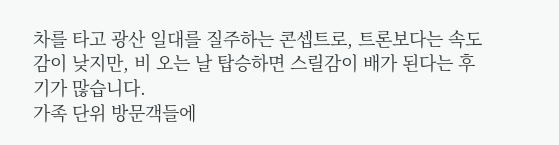차를 타고 광산 일대를 질주하는 콘셉트로, 트론보다는 속도감이 낮지만, 비 오는 날 탑승하면 스릴감이 배가 된다는 후기가 많습니다.
가족 단위 방문객들에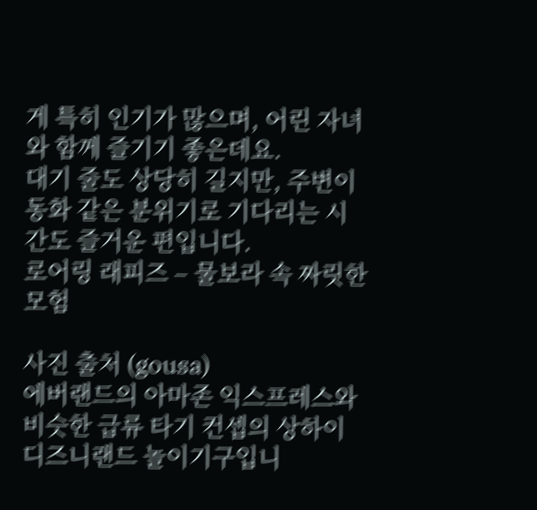게 특히 인기가 많으며, 어린 자녀와 함께 즐기기 좋은데요.
대기 줄도 상당히 길지만, 주변이 동화 같은 분위기로 기다리는 시간도 즐거운 편입니다.
로어링 래피즈 – 물보라 속 짜릿한 모험

사진 출처 (gousa)
에버랜드의 아마존 익스프레스와 비슷한 급류 타기 컨셉의 상하이 디즈니랜드 놀이기구입니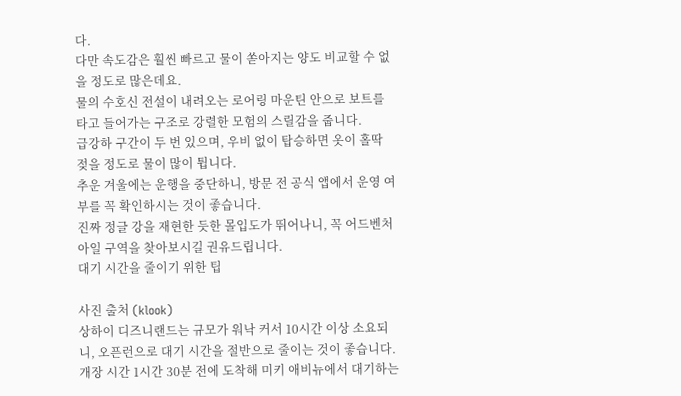다.
다만 속도감은 훨씬 빠르고 물이 쏟아지는 양도 비교할 수 없을 정도로 많은데요.
물의 수호신 전설이 내려오는 로어링 마운틴 안으로 보트를 타고 들어가는 구조로 강렬한 모험의 스릴감을 줍니다.
급강하 구간이 두 번 있으며, 우비 없이 탑승하면 옷이 홀딱 젖을 정도로 물이 많이 튑니다.
추운 겨울에는 운행을 중단하니, 방문 전 공식 앱에서 운영 여부를 꼭 확인하시는 것이 좋습니다.
진짜 정글 강을 재현한 듯한 몰입도가 뛰어나니, 꼭 어드벤처 아일 구역을 찾아보시길 권유드립니다.
대기 시간을 줄이기 위한 팁

사진 출처 (klook)
상하이 디즈니랜드는 규모가 워낙 커서 10시간 이상 소요되니, 오픈런으로 대기 시간을 절반으로 줄이는 것이 좋습니다.
개장 시간 1시간 30분 전에 도착해 미키 애비뉴에서 대기하는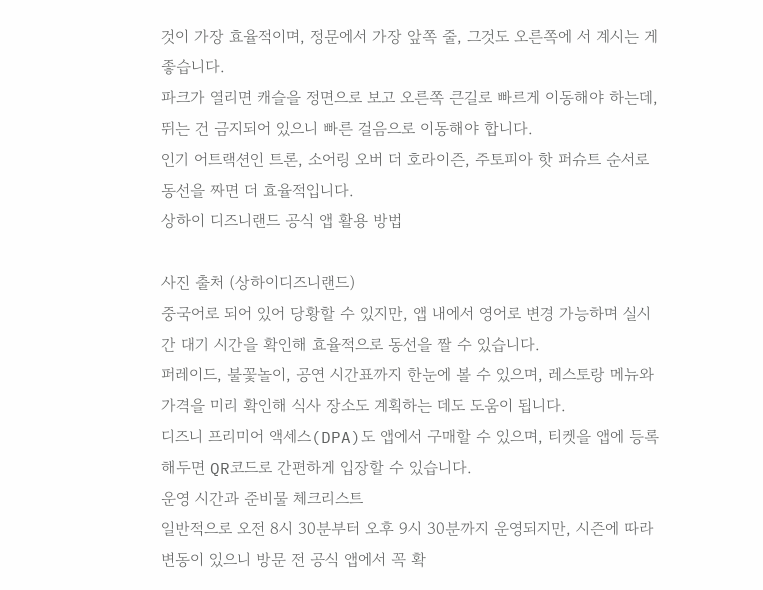것이 가장 효율적이며, 정문에서 가장 앞쪽 줄, 그것도 오른쪽에 서 계시는 게 좋습니다.
파크가 열리면 캐슬을 정면으로 보고 오른쪽 큰길로 빠르게 이동해야 하는데, 뛰는 건 금지되어 있으니 빠른 걸음으로 이동해야 합니다.
인기 어트랙션인 트론, 소어링 오버 더 호라이즌, 주토피아 핫 퍼슈트 순서로 동선을 짜면 더 효율적입니다.
상하이 디즈니랜드 공식 앱 활용 방법

사진 출처 (상하이디즈니랜드)
중국어로 되어 있어 당황할 수 있지만, 앱 내에서 영어로 변경 가능하며 실시간 대기 시간을 확인해 효율적으로 동선을 짤 수 있습니다.
퍼레이드, 불꽃놀이, 공연 시간표까지 한눈에 볼 수 있으며, 레스토랑 메뉴와 가격을 미리 확인해 식사 장소도 계획하는 데도 도움이 됩니다.
디즈니 프리미어 액세스(DPA)도 앱에서 구매할 수 있으며, 티켓을 앱에 등록해두면 QR코드로 간편하게 입장할 수 있습니다.
운영 시간과 준비물 체크리스트
일반적으로 오전 8시 30분부터 오후 9시 30분까지 운영되지만, 시즌에 따라 변동이 있으니 방문 전 공식 앱에서 꼭 확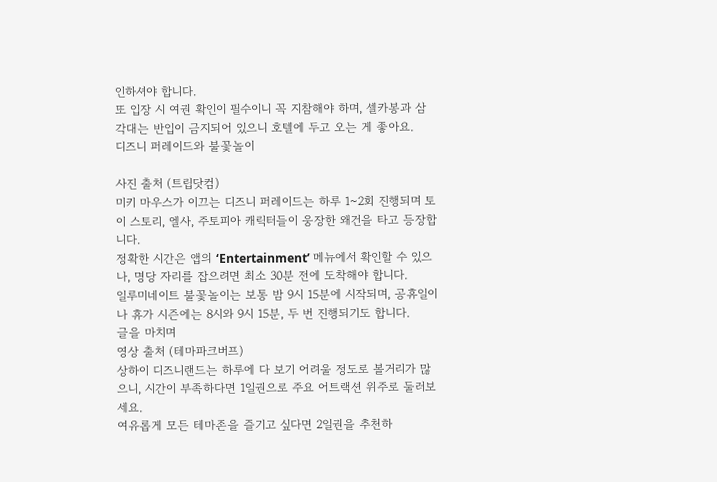인하셔야 합니다.
또 입장 시 여권 확인이 필수이니 꼭 지참해야 하며, 셀카봉과 삼각대는 반입이 금지되어 있으니 호텔에 두고 오는 게 좋아요.
디즈니 퍼레이드와 불꽃놀이

사진 출처 (트립닷컴)
미키 마우스가 이끄는 디즈니 퍼레이드는 하루 1~2회 진행되며 토이 스토리, 엘사, 주토피아 캐릭터들이 웅장한 왜건을 타고 등장합니다.
정확한 시간은 앱의 ‘Entertainment’ 메뉴에서 확인할 수 있으나, 명당 자리를 잡으려면 최소 30분 전에 도착해야 합니다.
일루미네이트 불꽃놀이는 보통 밤 9시 15분에 시작되며, 공휴일이나 휴가 시즌에는 8시와 9시 15분, 두 번 진행되기도 합니다.
글을 마치며
영상 출처 (테마파크버프)
상하이 디즈니랜드는 하루에 다 보기 어려울 정도로 볼거리가 많으니, 시간이 부족하다면 1일권으로 주요 어트랙션 위주로 둘러보세요.
여유롭게 모든 테마존을 즐기고 싶다면 2일권을 추천하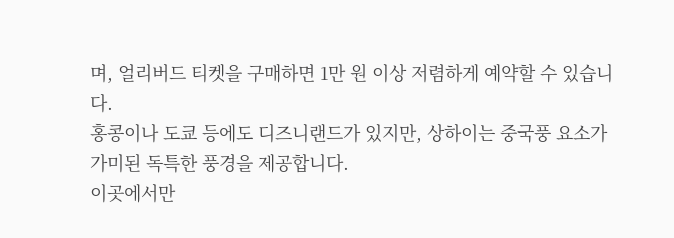며, 얼리버드 티켓을 구매하면 1만 원 이상 저렴하게 예약할 수 있습니다.
홍콩이나 도쿄 등에도 디즈니랜드가 있지만, 상하이는 중국풍 요소가 가미된 독특한 풍경을 제공합니다.
이곳에서만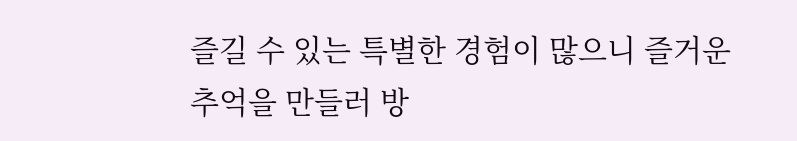즐길 수 있는 특별한 경험이 많으니 즐거운 추억을 만들러 방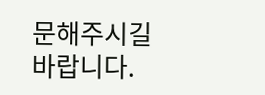문해주시길 바랍니다.